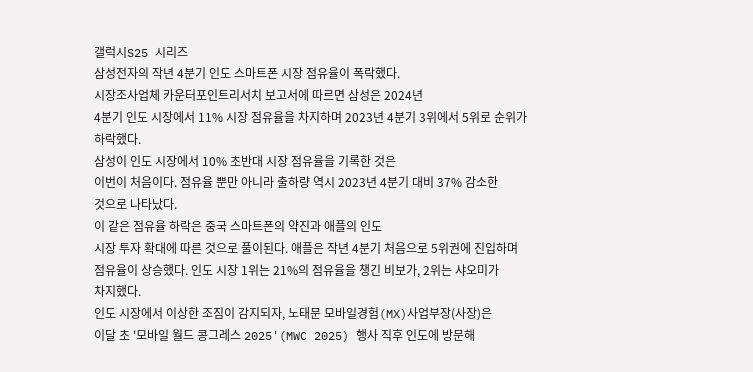갤럭시S25 시리즈
삼성전자의 작년 4분기 인도 스마트폰 시장 점유율이 폭락했다.
시장조사업체 카운터포인트리서치 보고서에 따르면 삼성은 2024년
4분기 인도 시장에서 11% 시장 점유율을 차지하며 2023년 4분기 3위에서 5위로 순위가
하락했다.
삼성이 인도 시장에서 10% 초반대 시장 점유율을 기록한 것은
이번이 처음이다. 점유율 뿐만 아니라 출하량 역시 2023년 4분기 대비 37% 감소한
것으로 나타났다.
이 같은 점유율 하락은 중국 스마트폰의 약진과 애플의 인도
시장 투자 확대에 따른 것으로 풀이된다. 애플은 작년 4분기 처음으로 5위권에 진입하며
점유율이 상승했다. 인도 시장 1위는 21%의 점유율을 챙긴 비보가, 2위는 샤오미가
차지했다.
인도 시장에서 이상한 조짐이 감지되자, 노태문 모바일경험(MX)사업부장(사장)은
이달 초 '모바일 월드 콩그레스 2025'(MWC 2025) 행사 직후 인도에 방문해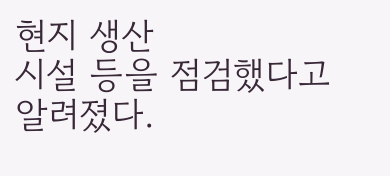현지 생산
시설 등을 점검했다고 알려졌다.